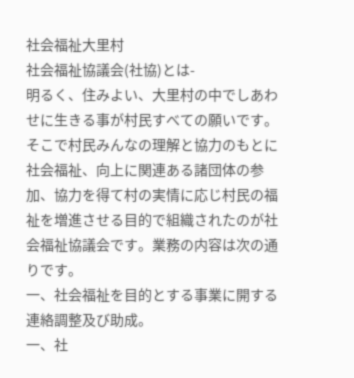社会福祉大里村
社会福祉協議会(社協)とは-
明るく、住みよい、大里村の中でしあわせに生きる事が村民すべての願いです。そこで村民みんなの理解と協力のもとに社会福祉、向上に関連ある諸団体の参加、協力を得て村の実情に応じ村民の福祉を増進させる目的で組織されたのが社会福祉協議会です。業務の内容は次の通りです。
一、社会福祉を目的とする事業に開する連絡調整及び助成。
一、社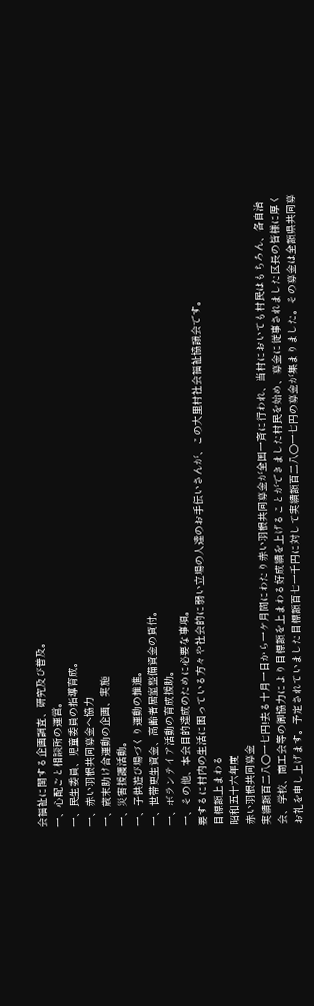会福祉に関する企画調査、研究及び普及。
一、心配ごと相談所の運営。
一、民生委員、児童委員の指導育成。
一、赤い羽根共同募金へ協力
一、歳末助け合運動の企画、実施
一、災害援護活動。
一、子供遊び場づくり運動の推進。
一、世帯更生資金、高齢者居室整備資金の貸付。
一、ボランテイア活動の育成援助。
一、その他、本会目的達成のために必要な事項。
要するに村内の生活に困っている方々や社会的に弱い立場の人達のお手伝いさんが、この大里村社会福祉協議会です。
目標額上まわる
昭和五十六年度
赤い羽根共同募金
実績額百二八〇一七円!去る十月一日から一ケ月間にわたり赤い羽根共同募金が全国一斉に行われ、当村においても村民はもちろん、各自治会、学校、商工会等の御協力により目標額を上まわる好成績を上げることができました村民を始め、募金に従事されました区長の皆様に厚くお礼を申し上げます。予定されていました目標額百七一千円に対して実績額百二八〇一七円の募金が集まりました。その募金は全額県共同募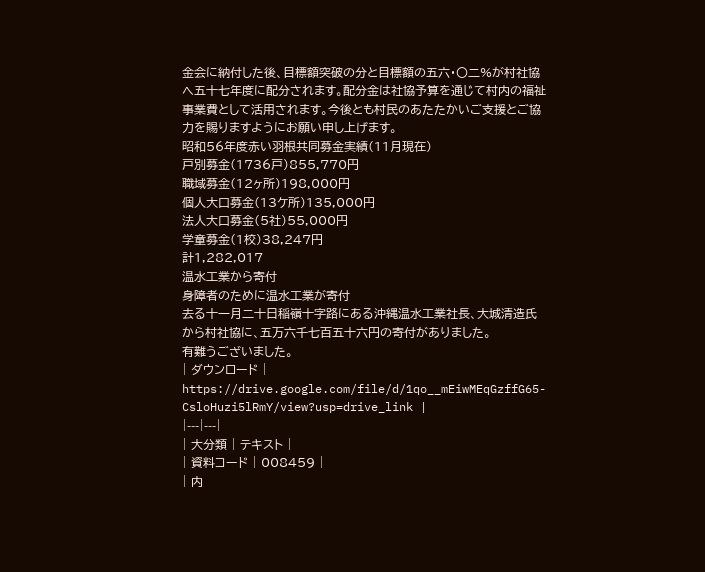金会に納付した後、目標額突破の分と目標額の五六・〇二%が村社協へ五十七年度に配分されます。配分金は社協予算を通じて村内の福祉事業費として活用されます。今後とも村民のあたたかいご支援とご協力を賜りますようにお願い申し上げます。
昭和56年度赤い羽根共同募金実績(11月現在)
戸別募金(1736戸)855,770円
職域募金(12ヶ所)198,000円
個人大口募金(13ケ所)135,000円
法人大口募金(5社)55,000円
学童募金(1校)38,247円
計1,282,017
温水工業から寄付
身障者のために温水工業が寄付
去る十一月二十日稲嶺十字路にある沖縄温水工業社長、大城清造氏から村社協に、五万六千七百五十六円の寄付がありました。
有難うございました。
| ダウンロード | https://drive.google.com/file/d/1qo__mEiwMEqGzffG65-CsloHuzi5lRmY/view?usp=drive_link |
|---|---|
| 大分類 | テキスト |
| 資料コード | 008459 |
| 内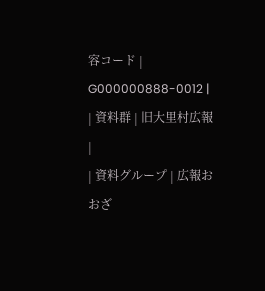容コード | G000000888-0012 |
| 資料群 | 旧大里村広報 |
| 資料グループ | 広報おおざ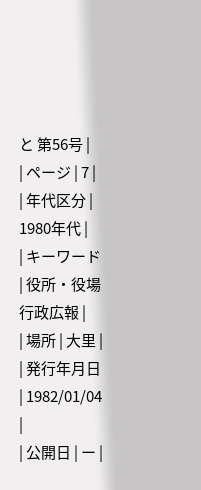と 第56号 |
| ページ | 7 |
| 年代区分 | 1980年代 |
| キーワード | 役所・役場行政広報 |
| 場所 | 大里 |
| 発行年月日 | 1982/01/04 |
| 公開日 | ー |